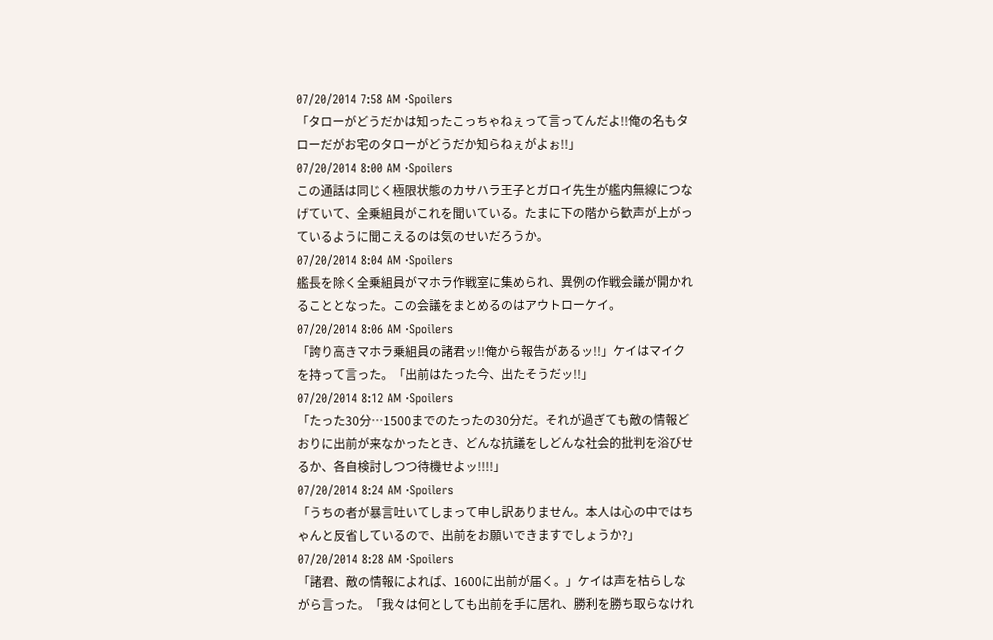07/20/2014 7:58 AM ·Spoilers
「タローがどうだかは知ったこっちゃねぇって言ってんだよ!!俺の名もタローだがお宅のタローがどうだか知らねぇがよぉ!!」
07/20/2014 8:00 AM ·Spoilers
この通話は同じく極限状態のカサハラ王子とガロイ先生が艦内無線につなげていて、全乗組員がこれを聞いている。たまに下の階から歓声が上がっているように聞こえるのは気のせいだろうか。
07/20/2014 8:04 AM ·Spoilers
艦長を除く全乗組員がマホラ作戦室に集められ、異例の作戦会議が開かれることとなった。この会議をまとめるのはアウトローケイ。
07/20/2014 8:06 AM ·Spoilers
「誇り高きマホラ乗組員の諸君ッ!!俺から報告があるッ!!」ケイはマイクを持って言った。「出前はたった今、出たそうだッ!!」
07/20/2014 8:12 AM ·Spoilers
「たった30分…1500までのたったの30分だ。それが過ぎても敵の情報どおりに出前が来なかったとき、どんな抗議をしどんな社会的批判を浴びせるか、各自検討しつつ待機せよッ!!!!」
07/20/2014 8:24 AM ·Spoilers
「うちの者が暴言吐いてしまって申し訳ありません。本人は心の中ではちゃんと反省しているので、出前をお願いできますでしょうか?」
07/20/2014 8:28 AM ·Spoilers
「諸君、敵の情報によれば、1600に出前が届く。」ケイは声を枯らしながら言った。「我々は何としても出前を手に居れ、勝利を勝ち取らなけれ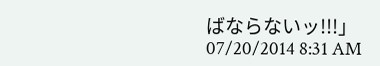ばならないッ!!!」
07/20/2014 8:31 AM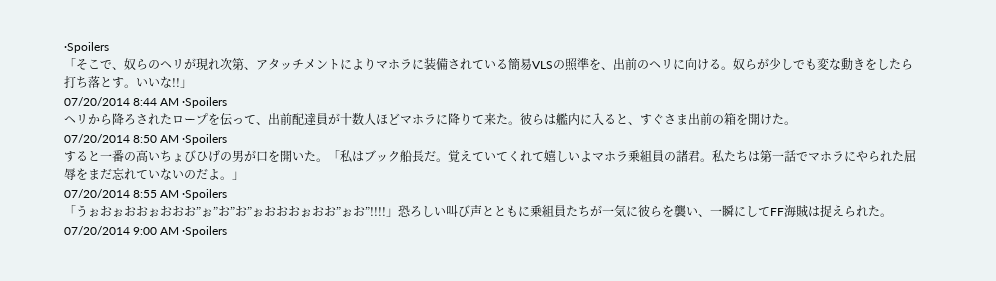·Spoilers
「そこで、奴らのヘリが現れ次第、アタッチメントによりマホラに装備されている簡易VLSの照準を、出前のヘリに向ける。奴らが少しでも変な動きをしたら打ち落とす。いいな!!」
07/20/2014 8:44 AM ·Spoilers
ヘリから降ろされたロープを伝って、出前配達員が十数人ほどマホラに降りて来た。彼らは艦内に入ると、すぐさま出前の箱を開けた。
07/20/2014 8:50 AM ·Spoilers
すると一番の高いちょびひげの男が口を開いた。「私はブック船長だ。覚えていてくれて嬉しいよマホラ乗組員の諸君。私たちは第一話でマホラにやられた屈辱をまだ忘れていないのだよ。」
07/20/2014 8:55 AM ·Spoilers
「うぉおぉおおぉおおお”ぉ”お”お”ぉおおおぉおお”ぉお”!!!!」恐ろしい叫び声とともに乗組員たちが一気に彼らを襲い、一瞬にしてFF海賊は捉えられた。
07/20/2014 9:00 AM ·Spoilers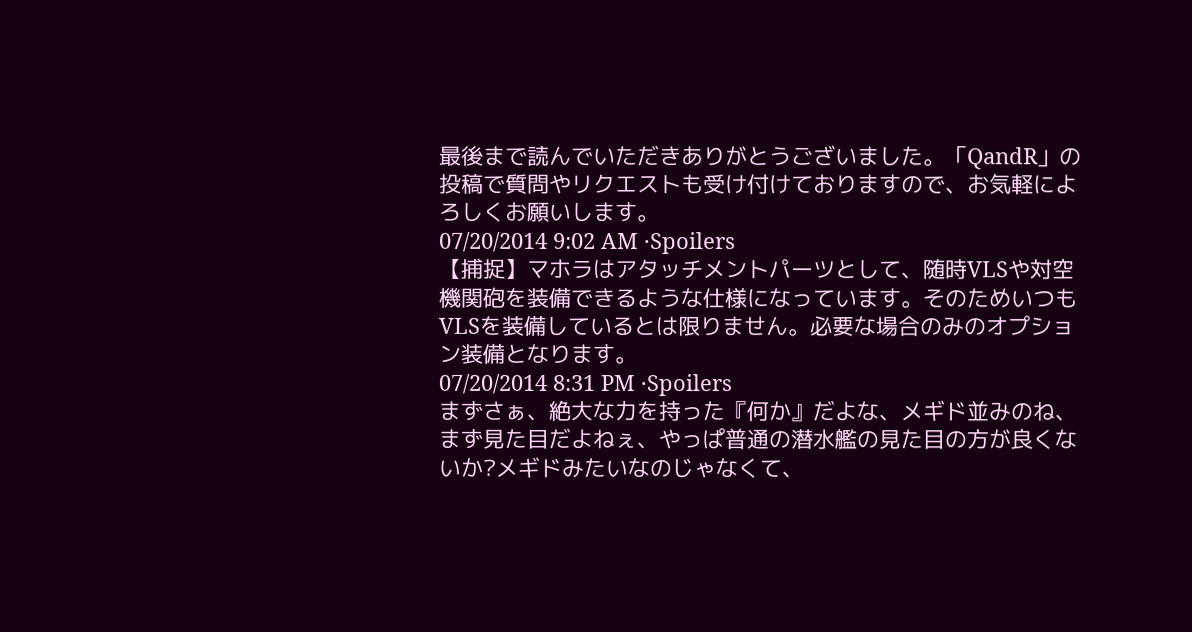最後まで読んでいただきありがとうございました。「QandR」の投稿で質問やリクエストも受け付けておりますので、お気軽によろしくお願いします。
07/20/2014 9:02 AM ·Spoilers
【捕捉】マホラはアタッチメントパーツとして、随時VLSや対空機関砲を装備できるような仕様になっています。そのためいつもVLSを装備しているとは限りません。必要な場合のみのオプション装備となります。
07/20/2014 8:31 PM ·Spoilers
まずさぁ、絶大な力を持った『何か』だよな、メギド並みのね、まず見た目だよねぇ、やっぱ普通の潜水艦の見た目の方が良くないか?メギドみたいなのじゃなくて、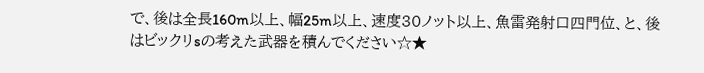で、後は全長160m以上、幅25m以上、速度30ノット以上、魚雷発射口四門位、と、後はビックリsの考えた武器を積んでください☆★